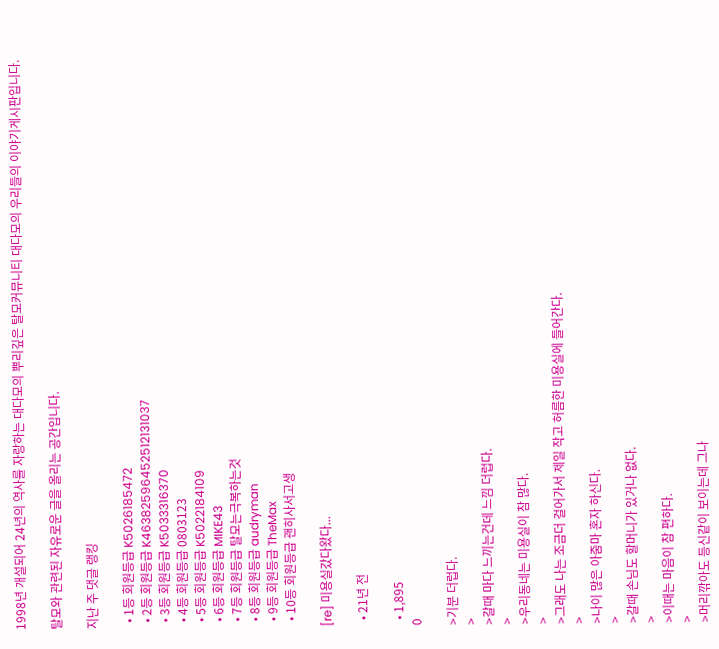1998년 개설되어 24년의 역사를 자랑하는 대다모의 뿌리깊은 탈모커뮤니티 대다모의 우리들의 이야기게시판입니다.

탈모와 관련된 자유로운 글을 올리는 공간입니다.

지난 주 댓글 랭킹

  • 1등 회원등급 K5026185472
  • 2등 회원등급 K46382596452512131037
  • 3등 회원등급 K5033316370
  • 4등 회원등급 0803123
  • 5등 회원등급 K5022184109
  • 6등 회원등급 MIKE43
  • 7등 회원등급 탈모는극복하는것
  • 8등 회원등급 audryman
  • 9등 회원등급 TheMax
  • 10등 회원등급 괜히사서고생

[re] 미용실갔다왔다...

  • 21년 전

  • 1,895
0

>기분 더럽다.
>
>갈때 마다 느끼는건데 느낌 더럽다.
>
>우리동네는 미용실이 참 많다.
>
>그래도 나는 조금더 걸어가서 제일 작고 허름한 미용실에 들어간다.
>
>나이 많은 아줌마 혼자 하신다.
>
>갈때 손님도 할머니가 있거나 없다.
>
>이때는 마음이 참 편하다.
>
>머리깎아도 등신같이 보이는데 그나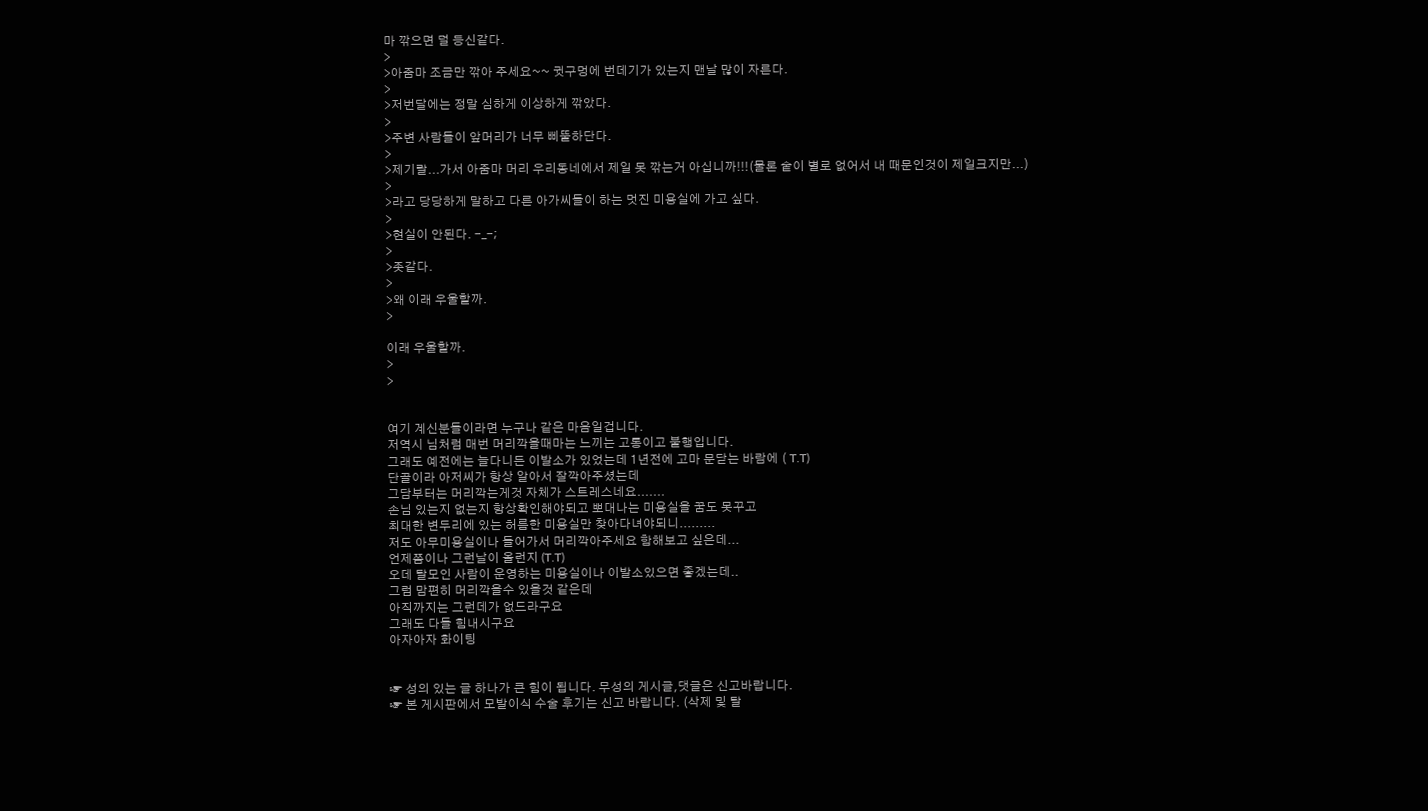마 깎으면 덜 등신같다.
>
>아줌마 조금만 깎아 주세요~~ 귓구멍에 번데기가 있는지 맨날 많이 자른다.
>
>저번달에는 정말 심하게 이상하게 깎았다.
>
>주변 사람들이 앞머리가 너무 삐뚤하단다.
>
>제기랄...가서 아줌마 머리 우리동네에서 제일 못 깎는거 아십니까!!!(물론 숱이 별로 없어서 내 때문인것이 제일크지만...)
>
>라고 당당하게 말하고 다른 아가씨들이 하는 멋진 미용실에 가고 싶다.
>
>현실이 안된다. -_-;
>
>좃같다.
>
>왜 이래 우울할까.
>

이래 우울할까.
>
>


여기 계신분들이라면 누구나 같은 마음일겁니다.
저역시 님처럼 매번 머리깍을때마는 느끼는 고통이고 불행입니다.
그래도 예전에는 늘다니든 이발소가 있었는데 1년전에 고마 문닫는 바람에 ( T.T)
단골이라 아저씨가 항상 알아서 잘깍아주셨는데
그담부터는 머리깍는게것 자체가 스트레스네요.......
손님 있는지 없는지 항상확인해야되고 뽀대나는 미용실을 꿈도 못꾸고
최대한 변두리에 있는 허름한 미용실만 찾아다녀야되니.........
저도 아무미용실이나 들어가서 머리깍아주세요 함해보고 싶은데...
언제쯤이나 그런날이 올런지 (T.T)
오데 탈모인 사람이 운영하는 미용실이나 이발소있으면 좋겠는데..
그럼 맘편히 머리깍을수 있을것 같은데
아직까지는 그런데가 없드라구요
그래도 다들 힘내시구요
아자아자 화이팅


☞ 성의 있는 글 하나가 큰 힘이 됩니다. 무성의 게시글,댓글은 신고바랍니다.
☞ 본 게시판에서 모발이식 수술 후기는 신고 바랍니다. (삭제 및 탈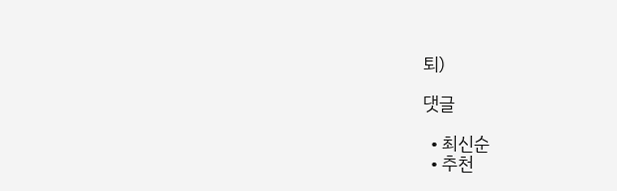퇴)

댓글

  • 최신순
  • 추천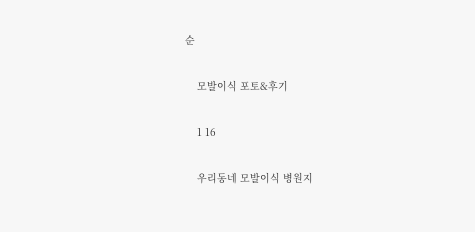순

    모발이식 포토&후기

    1 16

    우리동네 모발이식 병원지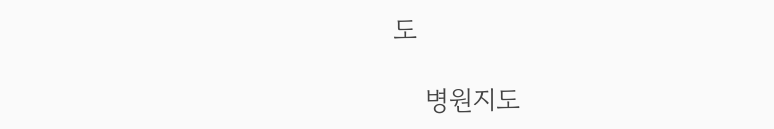도

    병원지도